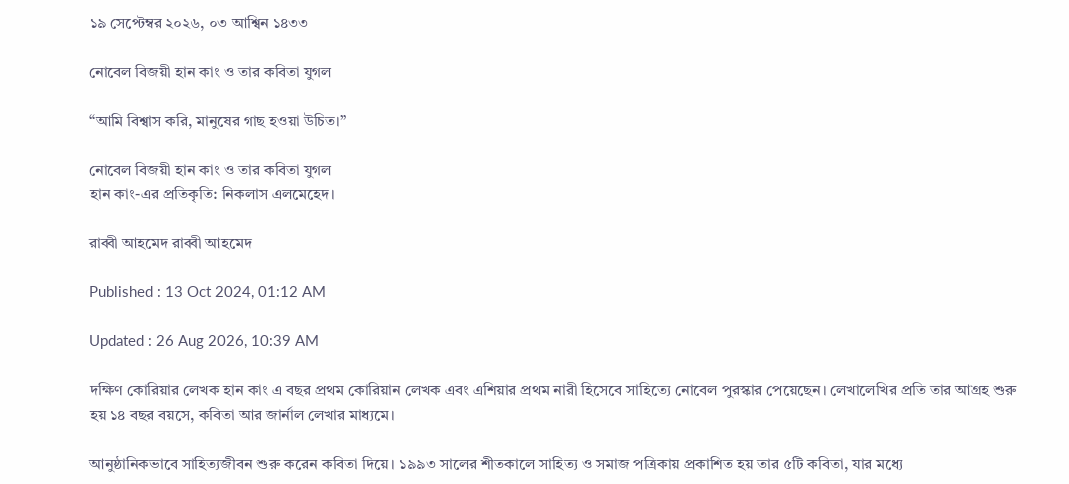১৯ সেপ্টেম্বর ২০২৬, ০৩ আশ্বিন ১৪৩৩

নোবেল বিজয়ী হান কাং ও তার কবিতা যুগল

“আমি বিশ্বাস করি, মানুষের গাছ হওয়া উচিত।”

নোবেল বিজয়ী হান কাং ও তার কবিতা যুগল
হান কাং-এর প্রতিকৃতি: নিকলাস এলমেহেদ।

রাব্বী আহমেদ রাব্বী আহমেদ

Published : 13 Oct 2024, 01:12 AM

Updated : 26 Aug 2026, 10:39 AM

দক্ষিণ কোরিয়ার লেখক হান কাং এ বছর প্রথম কোরিয়ান লেখক এবং এশিয়ার প্রথম নারী হিসেবে সাহিত্যে নোবেল পুরস্কার পেয়েছেন। লেখালেখির প্রতি তার আগ্রহ শুরু হয় ১৪ বছর বয়সে, কবিতা আর জার্নাল লেখার মাধ্যমে।

আনুষ্ঠানিকভাবে সাহিত্যজীবন শুরু করেন কবিতা দিয়ে। ১৯৯৩ সালের শীতকালে সাহিত্য ও সমাজ পত্রিকায় প্রকাশিত হয় তার ৫টি কবিতা, যার মধ্যে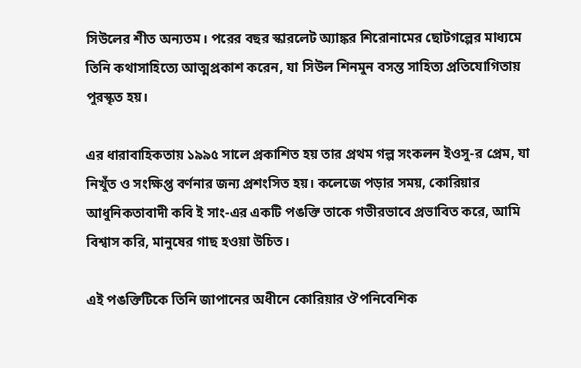সিউলের শীত অন্যতম। পরের বছর স্কারলেট অ্যাঙ্কর শিরোনামের ছোটগল্পের মাধ্যমে তিনি কথাসাহিত্যে আত্মপ্রকাশ করেন, যা সিউল শিনমুন বসন্ত সাহিত্য প্রতিযোগিতায় পুরস্কৃত হয়।

এর ধারাবাহিকতায় ১৯৯৫ সালে প্রকাশিত হয় তার প্রথম গল্প সংকলন ইওসু-র প্রেম, যা নিখুঁত ও সংক্ষিপ্ত বর্ণনার জন্য প্রশংসিত হয়। কলেজে পড়ার সময়, কোরিয়ার আধুনিকতাবাদী কবি ই সাং-এর একটি পঙক্তি তাকে গভীরভাবে প্রভাবিত করে, আমি বিশ্বাস করি, মানুষের গাছ হওয়া উচিত।

এই পঙক্তিটিকে তিনি জাপানের অধীনে কোরিয়ার ঔপনিবেশিক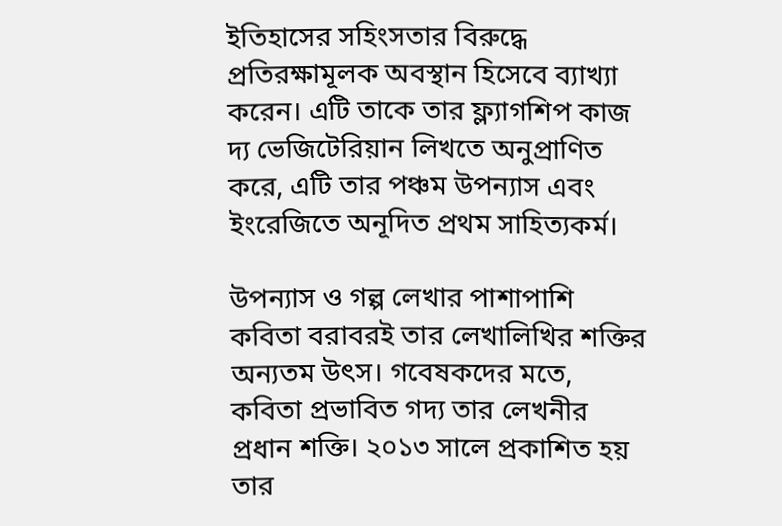ইতিহাসের সহিংসতার বিরুদ্ধে প্রতিরক্ষামূলক অবস্থান হিসেবে ব্যাখ্যা করেন। এটি তাকে তার ফ্ল্যাগশিপ কাজ দ্য ভেজিটেরিয়ান লিখতে অনুপ্রাণিত করে, এটি তার পঞ্চম উপন্যাস এবং ইংরেজিতে অনূদিত প্রথম সাহিত্যকর্ম।

উপন্যাস ও গল্প লেখার পাশাপাশি কবিতা বরাবরই তার লেখালিখির শক্তির অন্যতম উৎস। গবেষকদের মতে, কবিতা প্রভাবিত গদ্য তার লেখনীর প্রধান শক্তি। ২০১৩ সালে প্রকাশিত হয় তার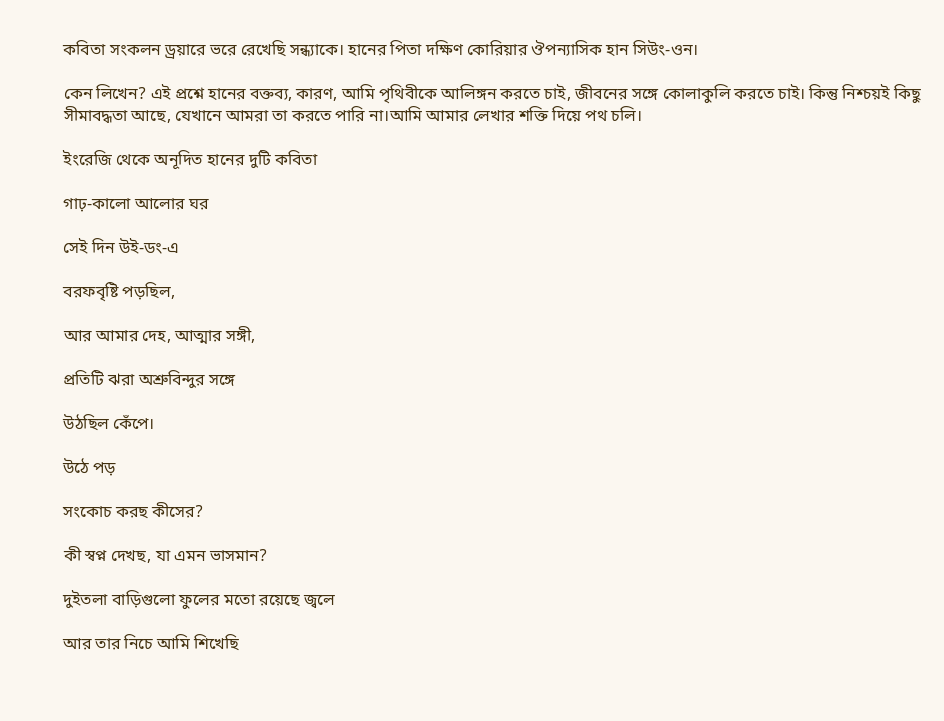কবিতা সংকলন ড্রয়ারে ভরে রেখেছি সন্ধ্যাকে। হানের পিতা দক্ষিণ কোরিয়ার ঔপন্যাসিক হান সিউং-ওন।

কেন লিখেন? এই প্রশ্নে হানের বক্তব্য, কারণ, আমি পৃথিবীকে আলিঙ্গন করতে চাই, জীবনের সঙ্গে কোলাকুলি করতে চাই। কিন্তু নিশ্চয়ই কিছু সীমাবদ্ধতা আছে, যেখানে আমরা তা করতে পারি না।আমি আমার লেখার শক্তি দিয়ে পথ চলি।

ইংরেজি থেকে অনূদিত হানের দুটি কবিতা

গাঢ়-কালো আলোর ঘর

সেই দিন উই-ডং-এ

বরফবৃষ্টি পড়ছিল,

আর আমার দেহ, আত্মার সঙ্গী,

প্রতিটি ঝরা অশ্রুবিন্দুর সঙ্গে

উঠছিল কেঁপে।

উঠে পড়

সংকোচ করছ কীসের?

কী স্বপ্ন দেখছ, যা এমন ভাসমান?

দুইতলা বাড়িগুলো ফুলের মতো রয়েছে জ্বলে

আর তার নিচে আমি শিখেছি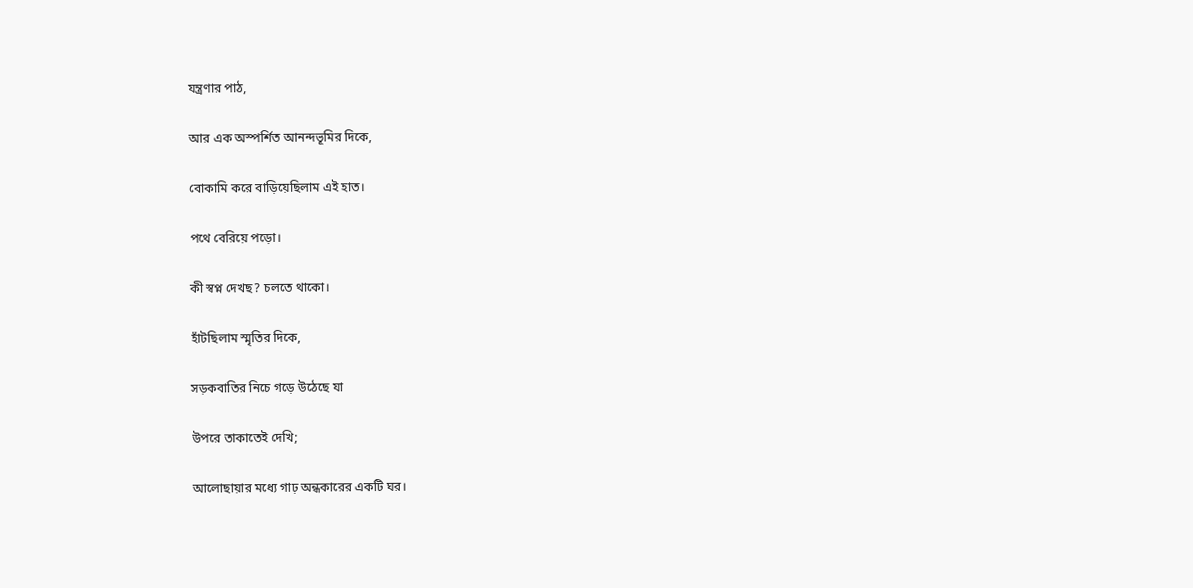যন্ত্রণার পাঠ,

আর এক অস্পর্শিত আনন্দভূমির দিকে,

বোকামি করে বাড়িয়েছিলাম এই হাত।

পথে বেরিয়ে পড়ো।

কী স্বপ্ন দেখছ? চলতে থাকো।

হাঁটছিলাম স্মৃতির দিকে,

সড়কবাতির নিচে গড়ে উঠেছে যা

উপরে তাকাতেই দেখি;

আলোছায়ার মধ্যে গাঢ় অন্ধকারের একটি ঘর।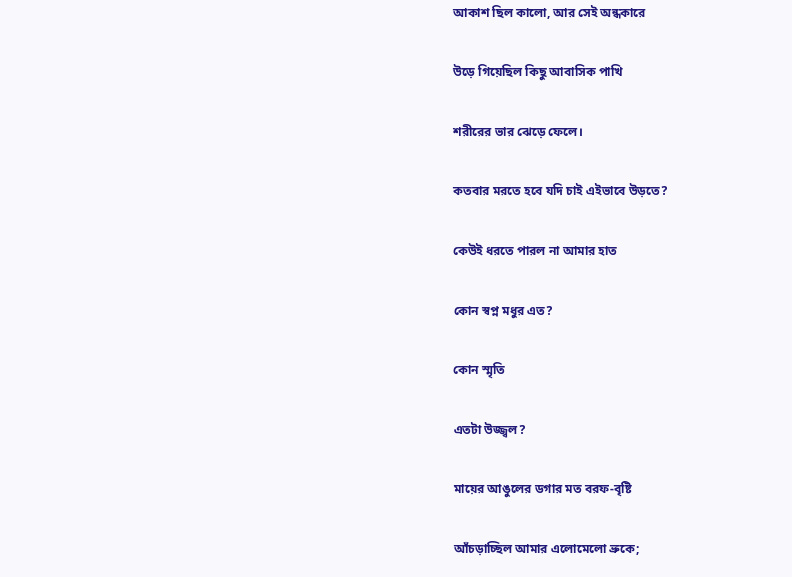আকাশ ছিল কালো, আর সেই অন্ধকারে

উড়ে গিয়েছিল কিছু আবাসিক পাখি

শরীরের ভার ঝেড়ে ফেলে।

কতবার মরতে হবে যদি চাই এইভাবে উড়তে?

কেউই ধরতে পারল না আমার হাত

কোন স্বপ্ন মধুর এত?

কোন স্মৃতি

এতটা উজ্জ্বল?

মায়ের আঙুলের ডগার মত বরফ-বৃষ্টি

আঁচড়াচ্ছিল আমার এলোমেলো ভ্রুকে;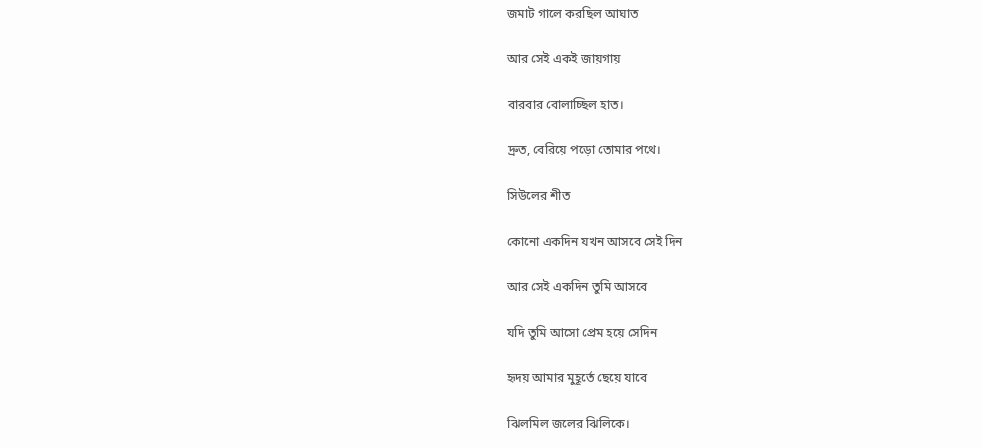জমাট গালে করছিল আঘাত

আর সেই একই জায়গায়

বারবার বোলাচ্ছিল হাত।

দ্রুত, বেরিয়ে পড়ো তোমার পথে।

সিউলের শীত

কোনো একদিন যখন আসবে সেই দিন

আর সেই একদিন তুমি আসবে

যদি তুমি আসো প্রেম হয়ে সেদিন

হৃদয় আমার মুহূর্তে ছেয়ে যাবে

ঝিলমিল জলের ঝিলিকে।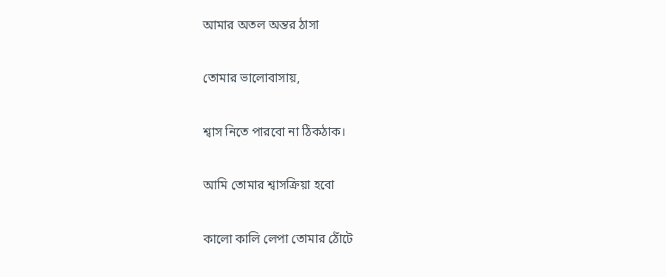আমার অতল অন্তর ঠাসা

তোমার ভালোবাসায়,

শ্বাস নিতে পারবো না ঠিকঠাক।

আমি তোমার শ্বাসক্রিয়া হবো

কালো কালি লেপা তোমার ঠোঁটে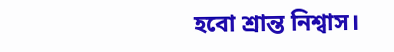হবো শ্রান্ত নিশ্বাস।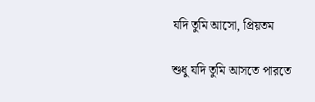যদি তুমি আসো, প্রিয়তম

শুধু যদি তুমি আসতে পারতে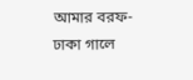আমার বরফ-ঢাকা গালে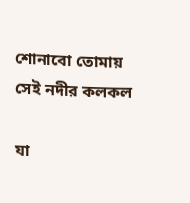শোনাবো তোমায় সেই নদীর কলকল

যা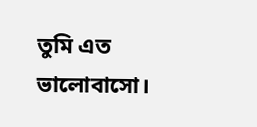তুমি এত ভালোবাসো।